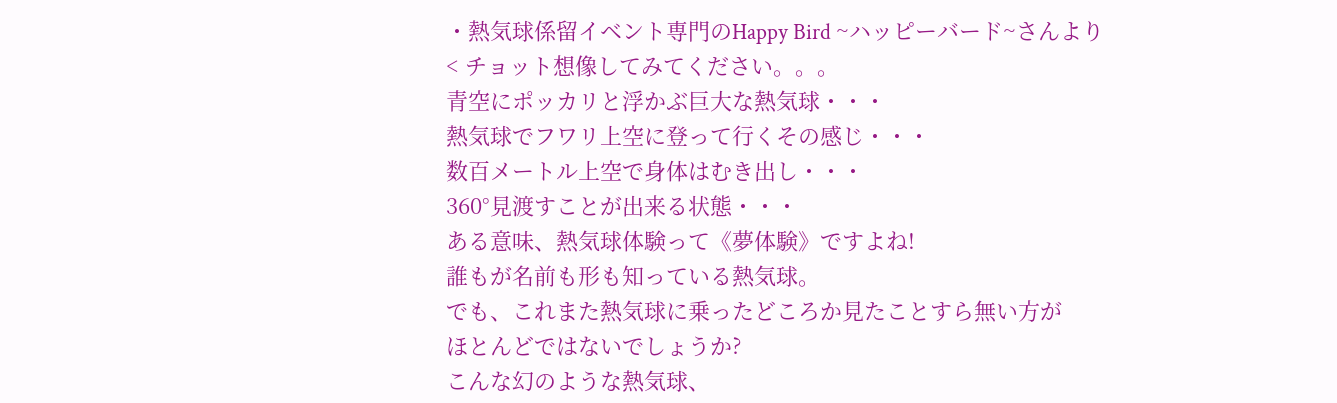・熱気球係留イベント専門のHappy Bird ~ハッピーバード~さんより
< チョット想像してみてください。。。
青空にポッカリと浮かぶ巨大な熱気球・・・
熱気球でフワリ上空に登って行くその感じ・・・
数百メートル上空で身体はむき出し・・・
360°見渡すことが出来る状態・・・
ある意味、熱気球体験って《夢体験》ですよね!
誰もが名前も形も知っている熱気球。
でも、これまた熱気球に乗ったどころか見たことすら無い方が
ほとんどではないでしょうか?
こんな幻のような熱気球、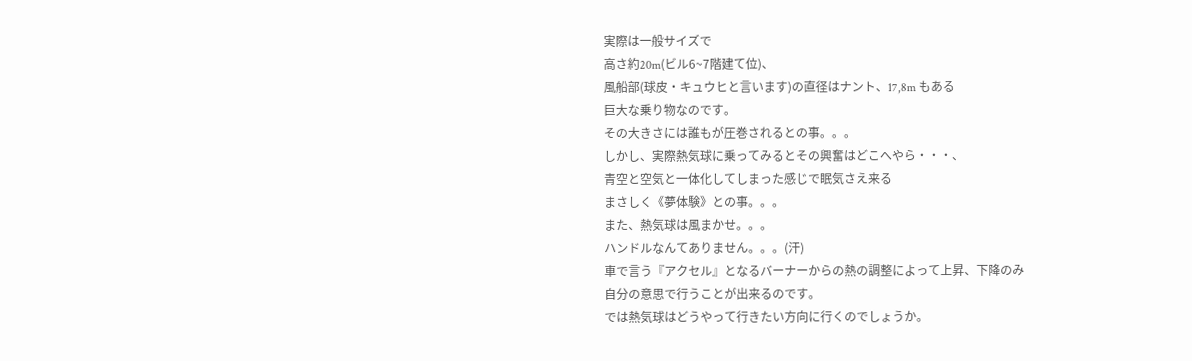実際は一般サイズで
高さ約20m(ビル6~7階建て位)、
風船部(球皮・キュウヒと言います)の直径はナント、17,8m もある
巨大な乗り物なのです。
その大きさには誰もが圧巻されるとの事。。。
しかし、実際熱気球に乗ってみるとその興奮はどこへやら・・・、
青空と空気と一体化してしまった感じで眠気さえ来る
まさしく《夢体験》との事。。。
また、熱気球は風まかせ。。。
ハンドルなんてありません。。。(汗)
車で言う『アクセル』となるバーナーからの熱の調整によって上昇、下降のみ
自分の意思で行うことが出来るのです。
では熱気球はどうやって行きたい方向に行くのでしょうか。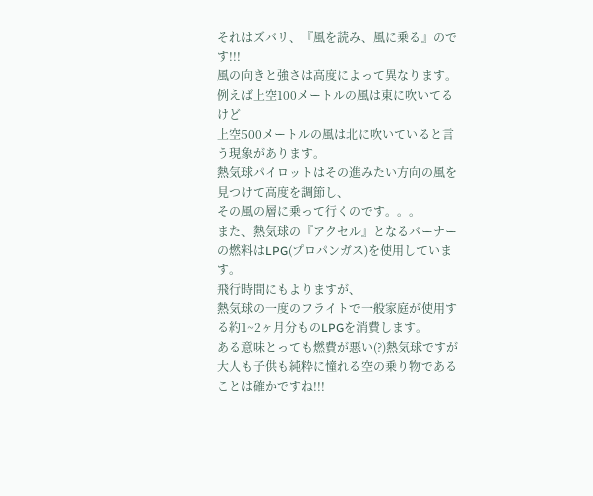それはズバリ、『風を読み、風に乗る』のです!!!
風の向きと強さは高度によって異なります。
例えば上空100メートルの風は東に吹いてるけど
上空500メートルの風は北に吹いていると言う現象があります。
熱気球パイロットはその進みたい方向の風を見つけて高度を調節し、
その風の層に乗って行くのです。。。
また、熱気球の『アクセル』となるバーナーの燃料はLPG(プロパンガス)を使用しています。
飛行時間にもよりますが、
熱気球の一度のフライトで一般家庭が使用する約1~2ヶ月分ものLPGを消費します。
ある意味とっても燃費が悪い(?)熱気球ですが 大人も子供も純粋に憧れる空の乗り物であることは確かですね!!!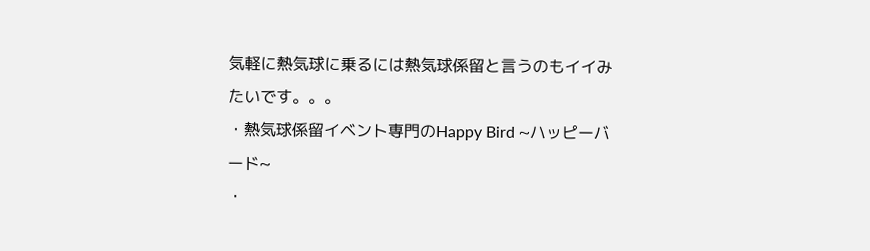気軽に熱気球に乗るには熱気球係留と言うのもイイみたいです。。。
・熱気球係留イベント専門のHappy Bird ~ハッピーバード~
・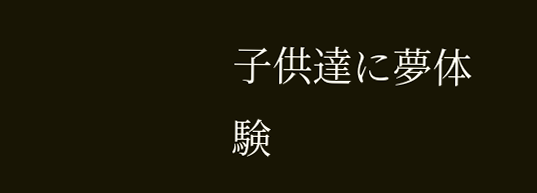子供達に夢体験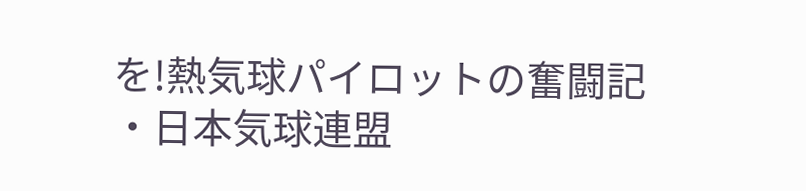を!熱気球パイロットの奮闘記
・日本気球連盟